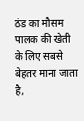ठंड का मौसम पालक की खेती के लिए सबसे बेहतर माना जाता है,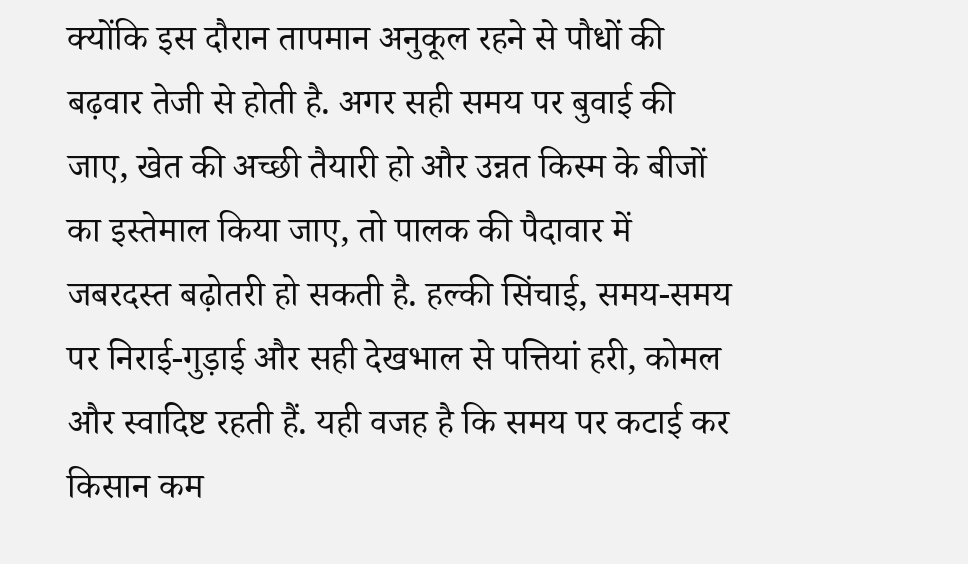क्योंकि इस दौरान तापमान अनुकूल रहने से पौधों की बढ़वार तेजी से होती है. अगर सही समय पर बुवाई की जाए, खेत की अच्छी तैयारी हो और उन्नत किस्म के बीजों का इस्तेमाल किया जाए, तो पालक की पैदावार में जबरदस्त बढ़ोतरी हो सकती है. हल्की सिंचाई, समय-समय पर निराई-गुड़ाई और सही देखभाल से पत्तियां हरी, कोमल और स्वादिष्ट रहती हैं. यही वजह है कि समय पर कटाई कर किसान कम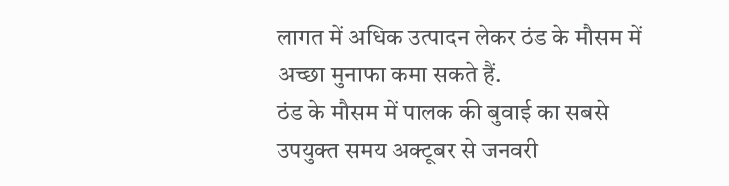लागत में अधिक उत्पादन लेकर ठंड के मौसम में अच्छा मुनाफा कमा सकते हैं.
ठंड के मौसम में पालक की बुवाई का सबसे उपयुक्त समय अक्टूबर से जनवरी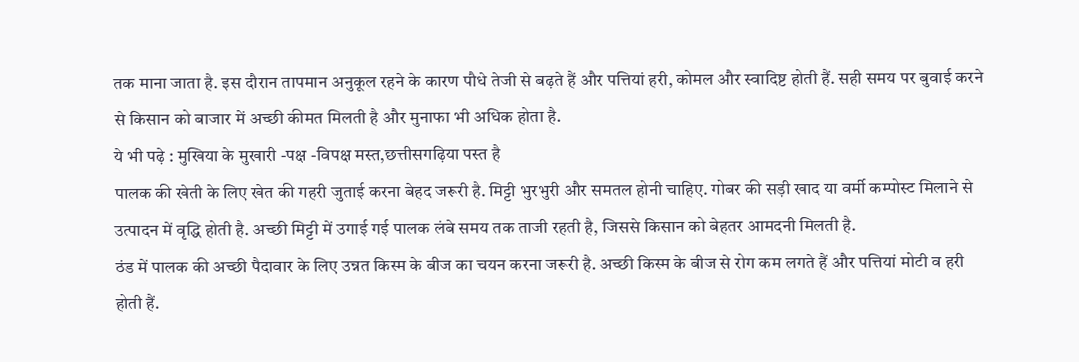तक माना जाता है. इस दौरान तापमान अनुकूल रहने के कारण पौधे तेजी से बढ़ते हैं और पत्तियां हरी, कोमल और स्वादिष्ट होती हैं. सही समय पर बुवाई करने से किसान को बाजार में अच्छी कीमत मिलती है और मुनाफा भी अधिक होता है.
ये भी पढ़े : मुखिया के मुखारी -पक्ष -विपक्ष मस्त,छत्तीसगढ़िया पस्त है
पालक की खेती के लिए खेत की गहरी जुताई करना बेहद जरूरी है. मिट्टी भुरभुरी और समतल होनी चाहिए. गोबर की सड़ी खाद या वर्मी कम्पोस्ट मिलाने से उत्पादन में वृद्धि होती है. अच्छी मिट्टी में उगाई गई पालक लंबे समय तक ताजी रहती है, जिससे किसान को बेहतर आमदनी मिलती है.
ठंड में पालक की अच्छी पैदावार के लिए उन्नत किस्म के बीज का चयन करना जरूरी है. अच्छी किस्म के बीज से रोग कम लगते हैं और पत्तियां मोटी व हरी होती हैं.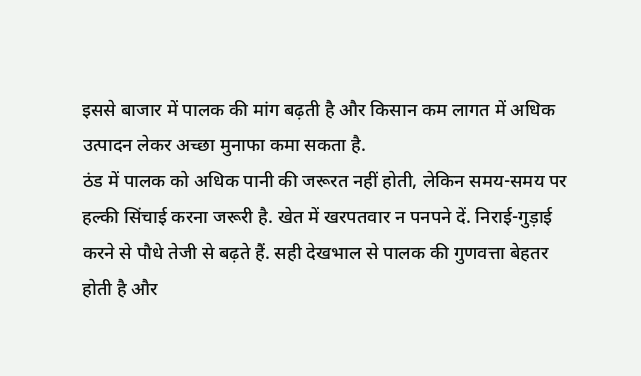इससे बाजार में पालक की मांग बढ़ती है और किसान कम लागत में अधिक उत्पादन लेकर अच्छा मुनाफा कमा सकता है.
ठंड में पालक को अधिक पानी की जरूरत नहीं होती, लेकिन समय-समय पर हल्की सिंचाई करना जरूरी है. खेत में खरपतवार न पनपने दें. निराई-गुड़ाई करने से पौधे तेजी से बढ़ते हैं. सही देखभाल से पालक की गुणवत्ता बेहतर होती है और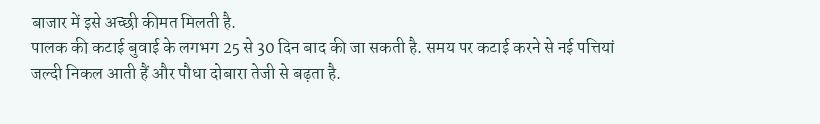बाजार में इसे अच्छी कीमत मिलती है.
पालक की कटाई बुवाई के लगभग 25 से 30 दिन बाद की जा सकती है. समय पर कटाई करने से नई पत्तियां जल्दी निकल आती हैं और पौधा दोबारा तेजी से बढ़ता है.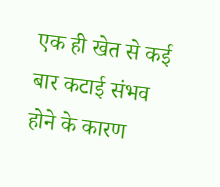एक ही खेत से कई बार कटाई संभव होने के कारण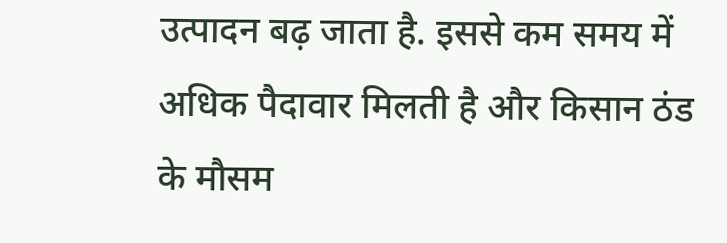उत्पादन बढ़ जाता है. इससे कम समय में अधिक पैदावार मिलती है और किसान ठंड के मौसम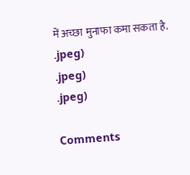में अच्छा मुनाफा कमा सकता है.
.jpeg)
.jpeg)
.jpeg)

Comments